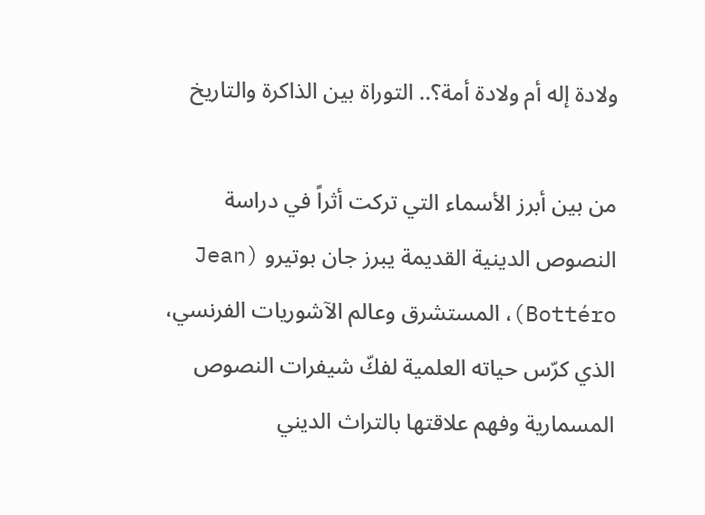ولادة إله أم ولادة أمة؟.. التوراة بين الذاكرة والتاريخ

من بين أبرز الأسماء التي تركت أثراً في دراسة النصوص الدينية القديمة يبرز جان بوتيرو (Jean Bottéro)، المستشرق وعالم الآشوريات الفرنسي، الذي كرّس حياته العلمية لفكّ شيفرات النصوص المسمارية وفهم علاقتها بالتراث الديني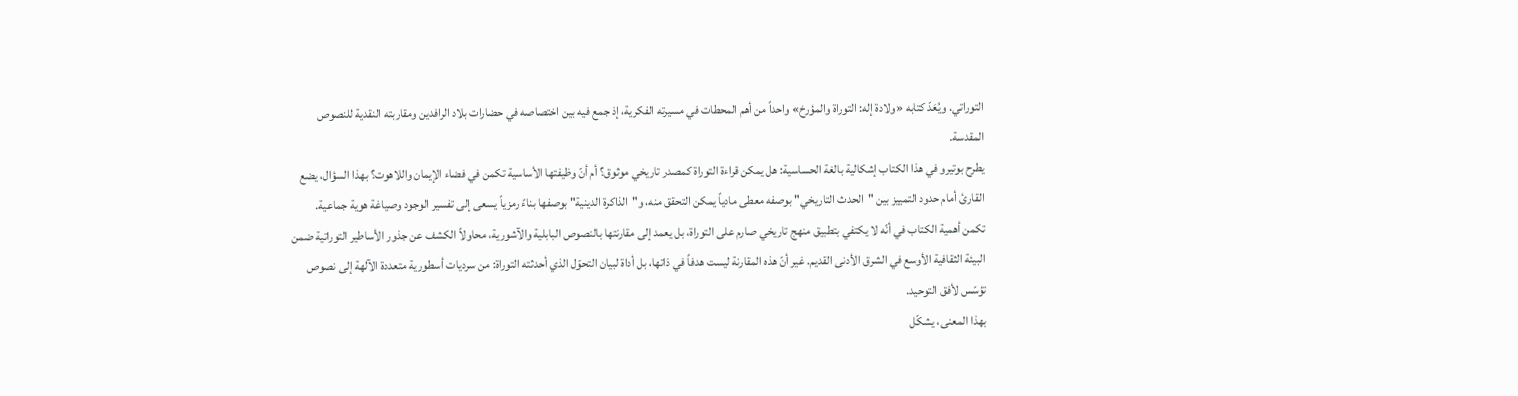التوراتي. ويُعَدّ كتابه «ولادة إله: التوراة والمؤرخ» واحداً من أهم المحطات في مسيرته الفكرية، إذ جمع فيه بين اختصاصه في حضارات بلاد الرافدين ومقاربته النقدية للنصوص المقدسة.
يطرح بوتيرو في هذا الكتاب إشكالية بالغة الحساسية: هل يمكن قراءة التوراة كمصدر تاريخي موثوق؟ أم أنّ وظيفتها الأساسية تكمن في فضاء الإيمان واللاهوت؟ بهذا السؤال، يضع القارئ أمام حدود التمييز بين "الحدث التاريخي" بوصفه معطى مادياً يمكن التحقق منه، و"الذاكرة الدينية" بوصفها بناءً رمزياً يسعى إلى تفسير الوجود وصياغة هوية جماعية.
تكمن أهمية الكتاب في أنّه لا يكتفي بتطبيق منهج تاريخي صارم على التوراة، بل يعمد إلى مقارنتها بالنصوص البابلية والآشورية، محاولاً الكشف عن جذور الأساطير التوراتية ضمن البيئة الثقافية الأوسع في الشرق الأدنى القديم. غير أنّ هذه المقارنة ليست هدفاً في ذاتها، بل أداة لبيان التحوّل الذي أحدثته التوراة: من سرديات أسطورية متعددة الآلهة إلى نصوص تؤسّس لأفق التوحيد.
بهذا المعنى، يشكّل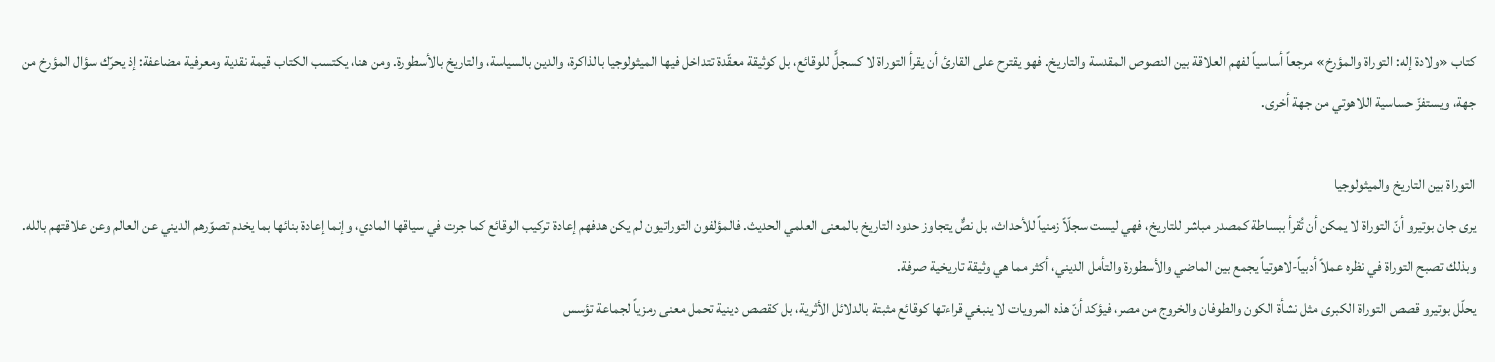كتاب «ولادة إله: التوراة والمؤرخ» مرجعاً أساسياً لفهم العلاقة بين النصوص المقدسة والتاريخ. فهو يقترح على القارئ أن يقرأ التوراة لا كسجلٍّ للوقائع، بل كوثيقة معقّدة تتداخل فيها الميثولوجيا بالذاكرة، والدين بالسياسة، والتاريخ بالأسطورة. ومن هنا، يكتسب الكتاب قيمة نقدية ومعرفية مضاعفة: إذ يحرّك سؤال المؤرخ من جهة، ويستفزّ حساسية اللاهوتي من جهة أخرى.

التوراة بين التاريخ والميثولوجيا
يرى جان بوتيرو أنّ التوراة لا يمكن أن تُقرأ ببساطة كمصدر مباشر للتاريخ، فهي ليست سجلّاً زمنياً للأحداث، بل نصٌّ يتجاوز حدود التاريخ بالمعنى العلمي الحديث. فالمؤلفون التوراتيون لم يكن هدفهم إعادة تركيب الوقائع كما جرت في سياقها المادي، وإنما إعادة بنائها بما يخدم تصوّرهم الديني عن العالم وعن علاقتهم بالله. وبذلك تصبح التوراة في نظره عملاً أدبياً-لاهوتياً يجمع بين الماضي والأسطورة والتأمل الديني، أكثر مما هي وثيقة تاريخية صرفة.
يحلّل بوتيرو قصص التوراة الكبرى مثل نشأة الكون والطوفان والخروج من مصر، فيؤكد أنّ هذه المرويات لا ينبغي قراءتها كوقائع مثبتة بالدلائل الأثرية، بل كقصص دينية تحمل معنى رمزياً لجماعة تؤسس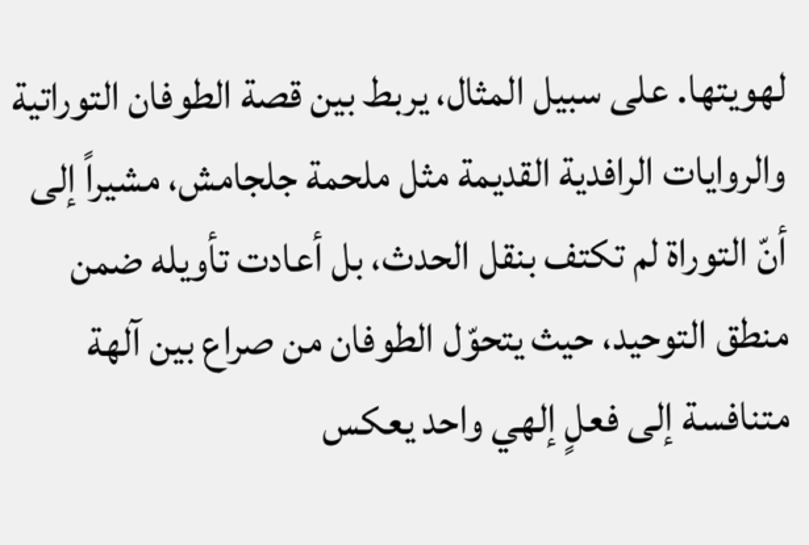لهويتها. على سبيل المثال، يربط بين قصة الطوفان التوراتية والروايات الرافدية القديمة مثل ملحمة جلجامش، مشيراً إلى أنّ التوراة لم تكتف بنقل الحدث، بل أعادت تأويله ضمن منطق التوحيد، حيث يتحوّل الطوفان من صراع بين آلهة متنافسة إلى فعلٍ إلهي واحد يعكس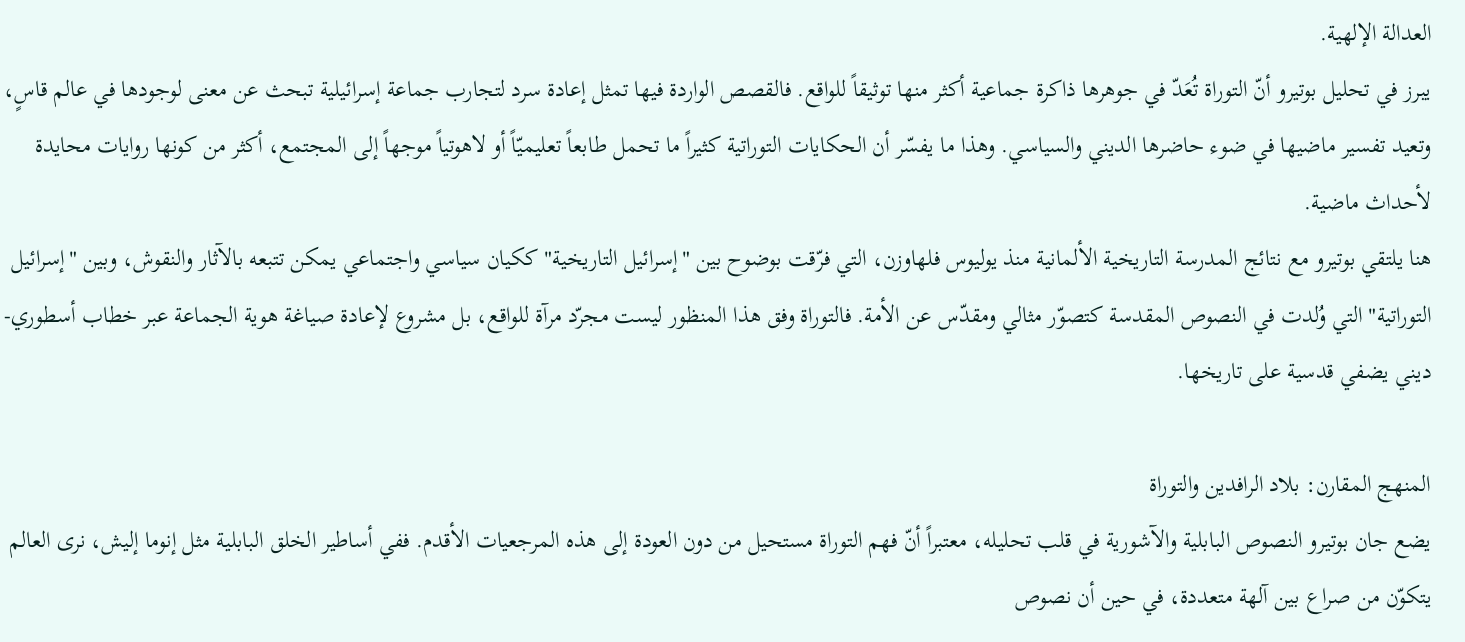العدالة الإلهية.
يبرز في تحليل بوتيرو أنّ التوراة تُعَدّ في جوهرها ذاكرة جماعية أكثر منها توثيقاً للواقع. فالقصص الواردة فيها تمثل إعادة سرد لتجارب جماعة إسرائيلية تبحث عن معنى لوجودها في عالم قاسٍ، وتعيد تفسير ماضيها في ضوء حاضرها الديني والسياسي. وهذا ما يفسّر أن الحكايات التوراتية كثيراً ما تحمل طابعاً تعليميّاً أو لاهوتياً موجهاً إلى المجتمع، أكثر من كونها روايات محايدة لأحداث ماضية.
هنا يلتقي بوتيرو مع نتائج المدرسة التاريخية الألمانية منذ يوليوس فلهاوزن، التي فرّقت بوضوح بين "إسرائيل التاريخية" ككيان سياسي واجتماعي يمكن تتبعه بالآثار والنقوش، وبين "إسرائيل التوراتية" التي وُلدت في النصوص المقدسة كتصوّر مثالي ومقدّس عن الأمة. فالتوراة وفق هذا المنظور ليست مجرّد مرآة للواقع، بل مشروع لإعادة صياغة هوية الجماعة عبر خطاب أسطوري-ديني يضفي قدسية على تاريخها.

المنهج المقارن: بلاد الرافدين والتوراة
يضع جان بوتيرو النصوص البابلية والآشورية في قلب تحليله، معتبراً أنّ فهم التوراة مستحيل من دون العودة إلى هذه المرجعيات الأقدم. ففي أساطير الخلق البابلية مثل إنوما إليش، نرى العالم يتكوّن من صراع بين آلهة متعددة، في حين أن نصوص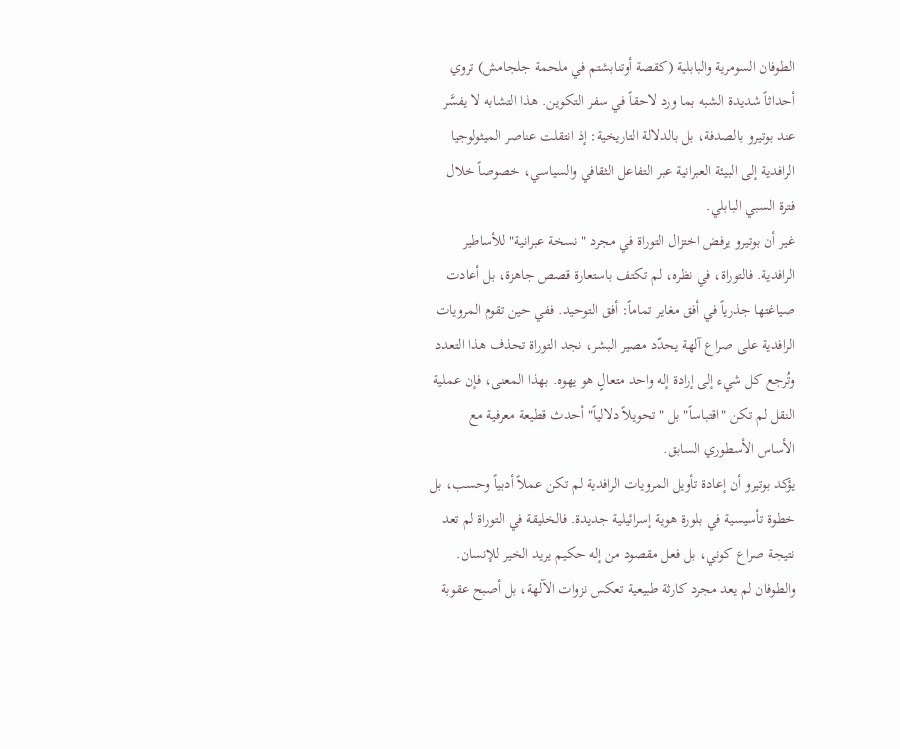الطوفان السومرية والبابلية (كقصة أوتنابشتم في ملحمة جلجامش) تروي أحداثاً شديدة الشبه بما ورد لاحقاً في سفر التكوين. هذا التشابه لا يفسَّر عند بوتيرو بالصدفة، بل بالدلالة التاريخية: إذ انتقلت عناصر الميثولوجيا الرافدية إلى البيئة العبرانية عبر التفاعل الثقافي والسياسي، خصوصاً خلال فترة السبي البابلي.
غير أن بوتيرو يرفض اختزال التوراة في مجرد "نسخة عبرانية" للأساطير الرافدية. فالتوراة، في نظره، لم تكتف باستعارة قصص جاهزة، بل أعادت صياغتها جذرياً في أفق مغاير تماماً: أفق التوحيد. ففي حين تقوم المرويات الرافدية على صراع آلهة يحدّد مصير البشر، نجد التوراة تحذف هذا التعدد وتُرجع كل شيء إلى إرادة إله واحد متعالٍ هو يهوه. بهذا المعنى، فإن عملية النقل لم تكن "اقتباساً" بل "تحويلاً دلالياً" أحدث قطيعة معرفية مع الأساس الأسطوري السابق.
يؤكد بوتيرو أن إعادة تأويل المرويات الرافدية لم تكن عملاً أدبياً وحسب، بل خطوة تأسيسية في بلورة هوية إسرائيلية جديدة. فالخليقة في التوراة لم تعد نتيجة صراع كوني، بل فعل مقصود من إله حكيم يريد الخير للإنسان. والطوفان لم يعد مجرد كارثة طبيعية تعكس نزوات الآلهة، بل أصبح عقوبة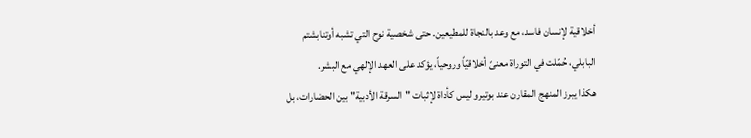أخلاقية لإنسان فاسد، مع وعد بالنجاة للمطيعين. حتى شخصية نوح التي تشبه أوتنابشتم البابلي، حُمّلت في التوراة معنىً أخلاقيّاً وروحياً، يؤكد على العهد الإلهي مع البشر.
هكذا يبرز المنهج المقارن عند بوتيرو ليس كأداة لإثبات "السرقة الأدبية" بين الحضارات، بل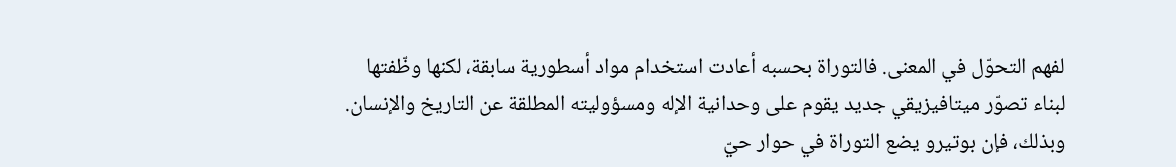لفهم التحوّل في المعنى. فالتوراة بحسبه أعادت استخدام مواد أسطورية سابقة، لكنها وظّفتها لبناء تصوّر ميتافيزيقي جديد يقوم على وحدانية الإله ومسؤوليته المطلقة عن التاريخ والإنسان. وبذلك، فإن بوتيرو يضع التوراة في حوار حيّ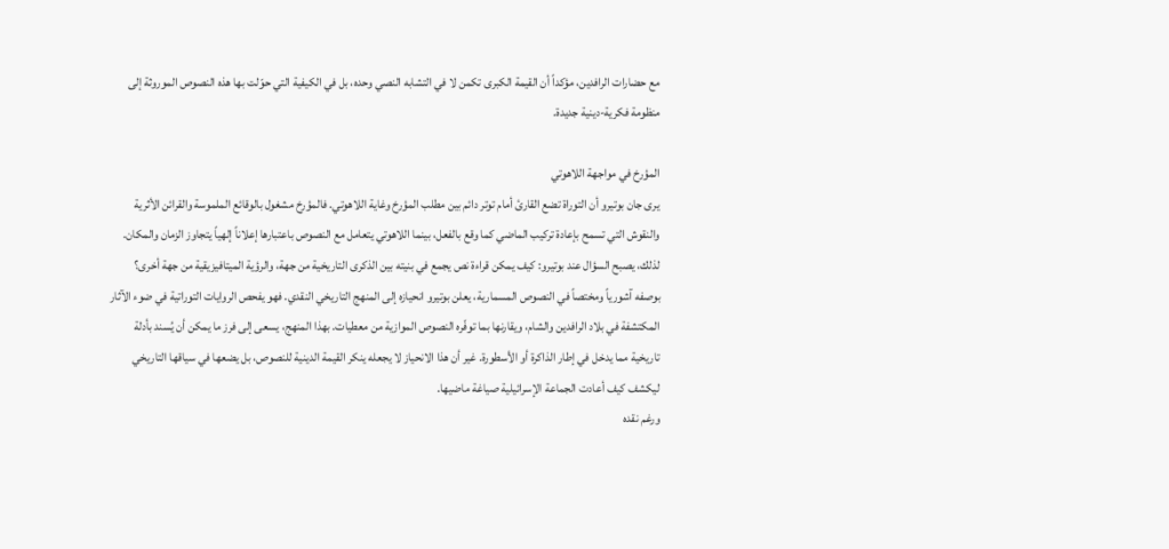مع حضارات الرافدين، مؤكداً أن القيمة الكبرى تكمن لا في التشابه النصي وحده، بل في الكيفية التي حوّلت بها هذه النصوص الموروثة إلى منظومة فكرية-دينية جديدة.

المؤرخ في مواجهة اللاهوتي
يرى جان بوتيرو أن التوراة تضع القارئ أمام توتر دائم بين مطلب المؤرخ وغاية اللاهوتي. فالمؤرخ مشغول بالوقائع الملموسة والقرائن الأثرية والنقوش التي تسمح بإعادة تركيب الماضي كما وقع بالفعل، بينما اللاهوتي يتعامل مع النصوص باعتبارها إعلاناً إلهياً يتجاوز الزمان والمكان. لذلك، يصبح السؤال عند بوتيرو: كيف يمكن قراءة نص يجمع في بنيته بين الذكرى التاريخية من جهة، والرؤية الميتافيزيقية من جهة أخرى؟
بوصفه آشورياً ومختصاً في النصوص المسمارية، يعلن بوتيرو انحيازه إلى المنهج التاريخي النقدي. فهو يفحص الروايات التوراتية في ضوء الآثار المكتشفة في بلاد الرافدين والشام، ويقارنها بما توفّره النصوص الموازية من معطيات. بهذا المنهج، يسعى إلى فرز ما يمكن أن يُسند بأدلة تاريخية مما يدخل في إطار الذاكرة أو الأسطورة. غير أن هذا الانحياز لا يجعله ينكر القيمة الدينية للنصوص، بل يضعها في سياقها التاريخي ليكشف كيف أعادت الجماعة الإسرائيلية صياغة ماضيها.
ورغم نقده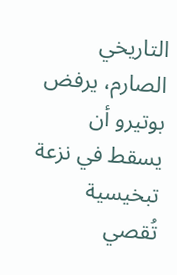التاريخي الصارم، يرفض بوتيرو أن يسقط في نزعة تبخيسية تُقصي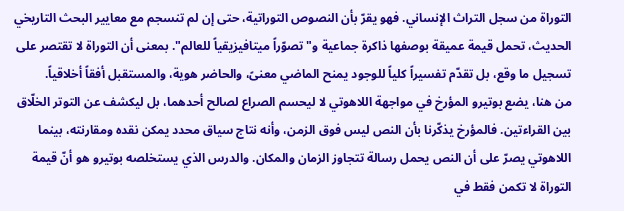التوراة من سجل التراث الإنساني. فهو يقرّ بأن النصوص التوراتية، حتى إن لم تنسجم مع معايير البحث التاريخي الحديث، تحمل قيمة عميقة بوصفها ذاكرة جماعية و"تصوّراً ميتافيزيقياً للعالم". بمعنى أن التوراة لا تقتصر على تسجيل ما وقع، بل تقدّم تفسيراً كلياً للوجود يمنح الماضي معنىً، والحاضر هوية، والمستقبل أفقاً أخلاقياً.
من هنا، يضع بوتيرو المؤرخ في مواجهة اللاهوتي لا ليحسم الصراع لصالح أحدهما، بل ليكشف عن التوتر الخلّاق بين القراءتين. فالمؤرخ يذكّرنا بأن النص ليس فوق الزمن، وأنه نتاج سياق محدد يمكن نقده ومقارنته، بينما اللاهوتي يصرّ على أن النص يحمل رسالة تتجاوز الزمان والمكان. والدرس الذي يستخلصه بوتيرو هو أنّ قيمة التوراة لا تكمن فقط في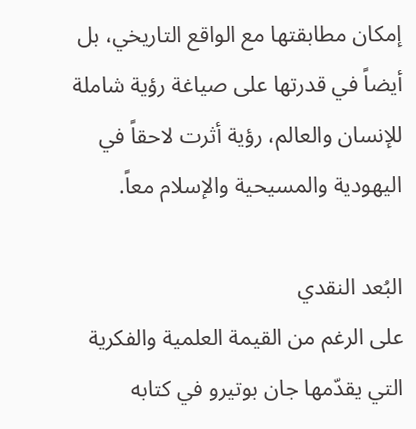إمكان مطابقتها مع الواقع التاريخي، بل أيضاً في قدرتها على صياغة رؤية شاملة للإنسان والعالم، رؤية أثرت لاحقاً في اليهودية والمسيحية والإسلام معاً.

البُعد النقدي
على الرغم من القيمة العلمية والفكرية التي يقدّمها جان بوتيرو في كتابه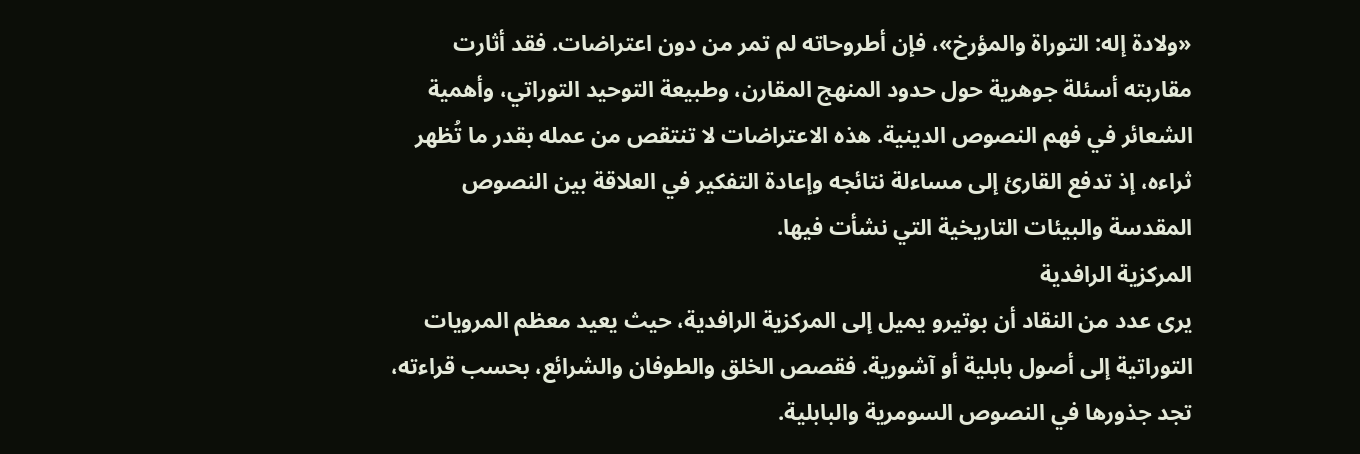«ولادة إله: التوراة والمؤرخ»، فإن أطروحاته لم تمر من دون اعتراضات. فقد أثارت مقاربته أسئلة جوهرية حول حدود المنهج المقارن، وطبيعة التوحيد التوراتي، وأهمية الشعائر في فهم النصوص الدينية. هذه الاعتراضات لا تنتقص من عمله بقدر ما تُظهر ثراءه، إذ تدفع القارئ إلى مساءلة نتائجه وإعادة التفكير في العلاقة بين النصوص المقدسة والبيئات التاريخية التي نشأت فيها.
المركزية الرافدية
يرى عدد من النقاد أن بوتيرو يميل إلى المركزية الرافدية، حيث يعيد معظم المرويات التوراتية إلى أصول بابلية أو آشورية. فقصص الخلق والطوفان والشرائع، بحسب قراءته، تجد جذورها في النصوص السومرية والبابلية.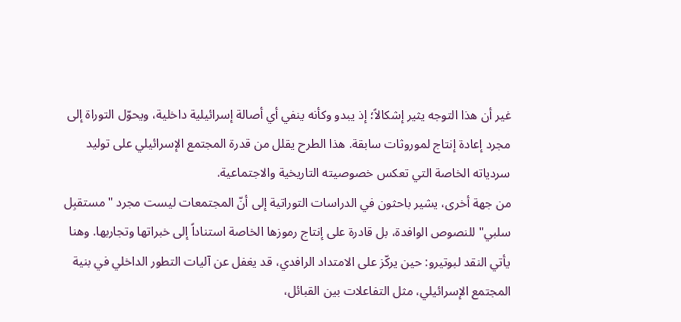غير أن هذا التوجه يثير إشكالاً؛ إذ يبدو وكأنه ينفي أي أصالة إسرائيلية داخلية، ويحوّل التوراة إلى مجرد إعادة إنتاج لموروثات سابقة. هذا الطرح يقلل من قدرة المجتمع الإسرائيلي على توليد سردياته الخاصة التي تعكس خصوصيته التاريخية والاجتماعية.
من جهة أخرى، يشير باحثون في الدراسات التوراتية إلى أنّ المجتمعات ليست مجرد "مستقبِل سلبي" للنصوص الوافدة، بل قادرة على إنتاج رموزها الخاصة استناداً إلى خبراتها وتجاربها. وهنا يأتي النقد لبوتيرو: حين يركّز على الامتداد الرافدي، قد يغفل عن آليات التطور الداخلي في بنية المجتمع الإسرائيلي، مثل التفاعلات بين القبائل،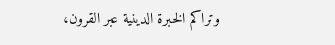وتراكم الخبرة الدينية عبر القرون،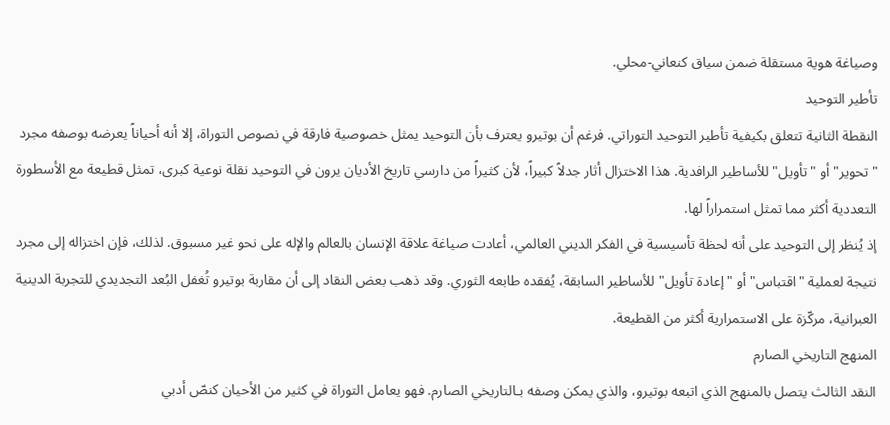وصياغة هوية مستقلة ضمن سياق كنعاني-محلي.
تأطير التوحيد
النقطة الثانية تتعلق بكيفية تأطير التوحيد التوراتي. فرغم أن بوتيرو يعترف بأن التوحيد يمثل خصوصية فارقة في نصوص التوراة، إلا أنه أحياناً يعرضه بوصفه مجرد "تحوير" أو "تأويل" للأساطير الرافدية. هذا الاختزال أثار جدلاً كبيراً، لأن كثيراً من دارسي تاريخ الأديان يرون في التوحيد نقلة نوعية كبرى، تمثل قطيعة مع الأسطورة التعددية أكثر مما تمثل استمراراً لها.
إذ يُنظر إلى التوحيد على أنه لحظة تأسيسية في الفكر الديني العالمي، أعادت صياغة علاقة الإنسان بالعالم والإله على نحو غير مسبوق. لذلك، فإن اختزاله إلى مجرد نتيجة لعملية "اقتباس" أو "إعادة تأويل" للأساطير السابقة، يُفقده طابعه الثوري. وقد ذهب بعض النقاد إلى أن مقاربة بوتيرو تُغفل البُعد التجديدي للتجربة الدينية العبرانية، مركّزة على الاستمرارية أكثر من القطيعة.
المنهج التاريخي الصارم
النقد الثالث يتصل بالمنهج الذي اتبعه بوتيرو، والذي يمكن وصفه بـالتاريخي الصارم. فهو يعامل التوراة في كثير من الأحيان كنصّ أدبي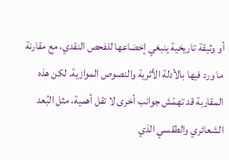أو وثيقة تاريخية ينبغي إخضاعها للفحص النقدي، مع مقارنة ما ورد فيها بالأدلة الأثرية والنصوص الموازية. لكن هذه المقاربة قد تهمّش جوانب أخرى لا تقل أهمية، مثل البُعد الشعائري والطقسي الذي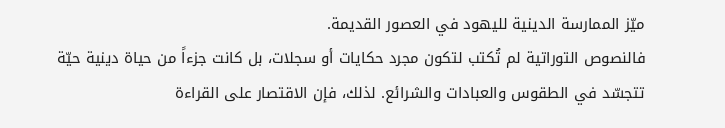ميّز الممارسة الدينية لليهود في العصور القديمة.
فالنصوص التوراتية لم تُكتب لتكون مجرد حكايات أو سجلات، بل كانت جزءاً من حياة دينية حيّة تتجسّد في الطقوس والعبادات والشرائع. لذلك، فإن الاقتصار على القراءة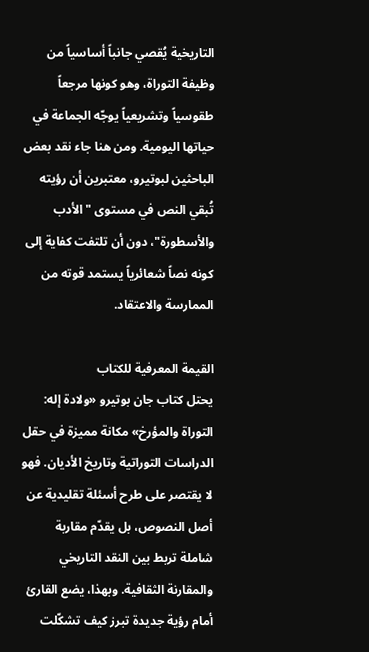التاريخية يُقصي جانباً أساسياً من وظيفة التوراة، وهو كونها مرجعاً طقوسياً وتشريعياً يوجّه الجماعة في حياتها اليومية. ومن هنا جاء نقد بعض الباحثين لبوتيرو، معتبرين أن رؤيته تُبقي النص في مستوى "الأدب والأسطورة"، دون أن تلتفت كفاية إلى كونه نصاً شعائرياً يستمد قوته من الممارسة والاعتقاد.

القيمة المعرفية للكتاب
يحتل كتاب جان بوتيرو «ولادة إله: التوراة والمؤرخ» مكانة مميزة في حقل الدراسات التوراتية وتاريخ الأديان. فهو لا يقتصر على طرح أسئلة تقليدية عن أصل النصوص، بل يقدّم مقاربة شاملة تربط بين النقد التاريخي والمقارنة الثقافية. وبهذا، يضع القارئ أمام رؤية جديدة تبرز كيف تشكّلت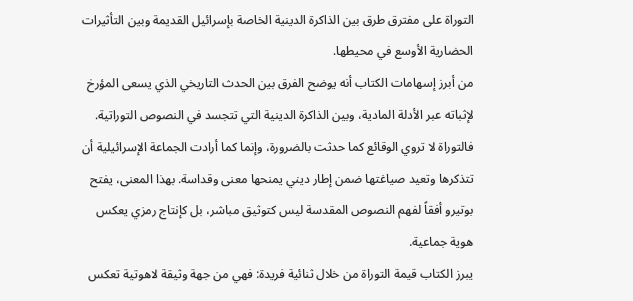التوراة على مفترق طرق بين الذاكرة الدينية الخاصة بإسرائيل القديمة وبين التأثيرات الحضارية الأوسع في محيطها.
من أبرز إسهامات الكتاب أنه يوضح الفرق بين الحدث التاريخي الذي يسعى المؤرخ لإثباته عبر الأدلة المادية، وبين الذاكرة الدينية التي تتجسد في النصوص التوراتية. فالتوراة لا تروي الوقائع كما حدثت بالضرورة، وإنما كما أرادت الجماعة الإسرائيلية أن تتذكرها وتعيد صياغتها ضمن إطار ديني يمنحها معنى وقداسة. بهذا المعنى، يفتح بوتيرو أفقاً لفهم النصوص المقدسة ليس كتوثيق مباشر، بل كإنتاج رمزي يعكس هوية جماعية.
يبرز الكتاب قيمة التوراة من خلال ثنائية فريدة: فهي من جهة وثيقة لاهوتية تعكس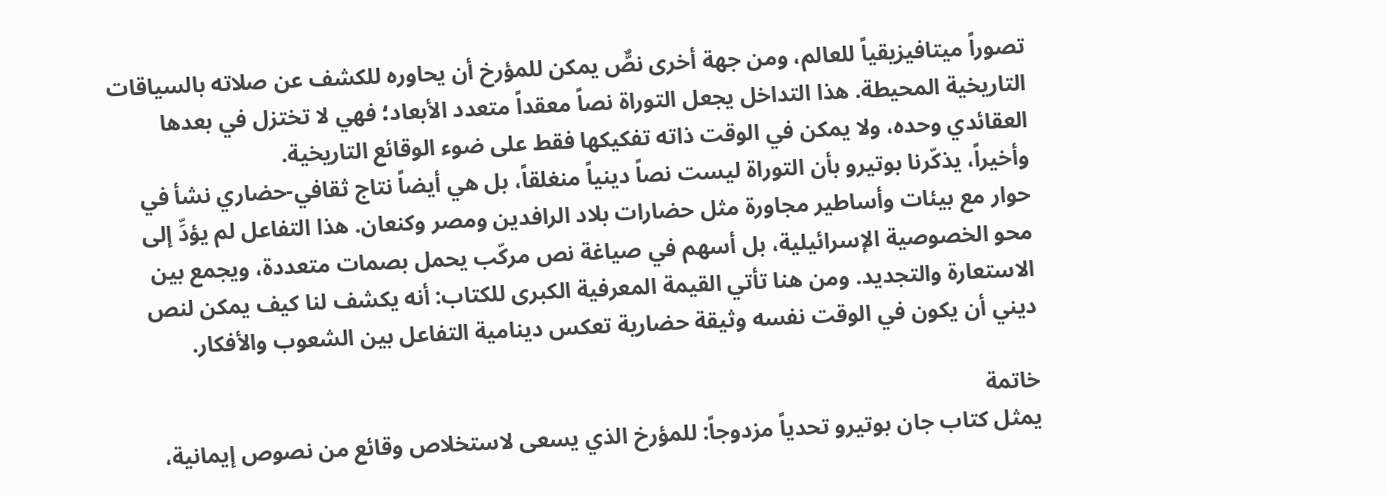تصوراً ميتافيزيقياً للعالم، ومن جهة أخرى نصٌّ يمكن للمؤرخ أن يحاوره للكشف عن صلاته بالسياقات التاريخية المحيطة. هذا التداخل يجعل التوراة نصاً معقداً متعدد الأبعاد؛ فهي لا تختزل في بعدها العقائدي وحده، ولا يمكن في الوقت ذاته تفكيكها فقط على ضوء الوقائع التاريخية.
وأخيراً، يذكّرنا بوتيرو بأن التوراة ليست نصاً دينياً منغلقاً، بل هي أيضاً نتاج ثقافي-حضاري نشأ في حوار مع بيئات وأساطير مجاورة مثل حضارات بلاد الرافدين ومصر وكنعان. هذا التفاعل لم يؤدِّ إلى محو الخصوصية الإسرائيلية، بل أسهم في صياغة نص مركّب يحمل بصمات متعددة، ويجمع بين الاستعارة والتجديد. ومن هنا تأتي القيمة المعرفية الكبرى للكتاب: أنه يكشف لنا كيف يمكن لنص ديني أن يكون في الوقت نفسه وثيقة حضارية تعكس دينامية التفاعل بين الشعوب والأفكار.

خاتمة
يمثل كتاب جان بوتيرو تحدياً مزدوجاً: للمؤرخ الذي يسعى لاستخلاص وقائع من نصوص إيمانية،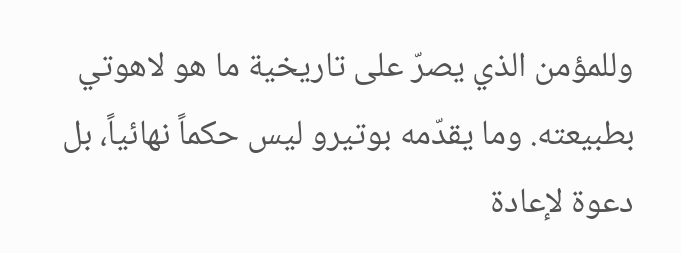وللمؤمن الذي يصرّ على تاريخية ما هو لاهوتي بطبيعته. وما يقدّمه بوتيرو ليس حكماً نهائياً، بل دعوة لإعادة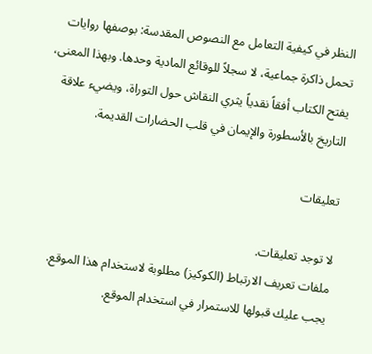النظر في كيفية التعامل مع النصوص المقدسة: بوصفها روايات تحمل ذاكرة جماعية، لا سجلاً للوقائع المادية وحدها. وبهذا المعنى، يفتح الكتاب أفقاً نقدياً يثري النقاش حول التوراة، ويضيء علاقة التاريخ بالأسطورة والإيمان في قلب الحضارات القديمة.

تعليقات

لا توجد تعليقات.
ملفات تعريف الارتباط (الكوكيز) مطلوبة لاستخدام هذا الموقع. يجب عليك قبولها للاستمرار في استخدام الموقع.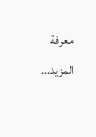معرفة المزيد...